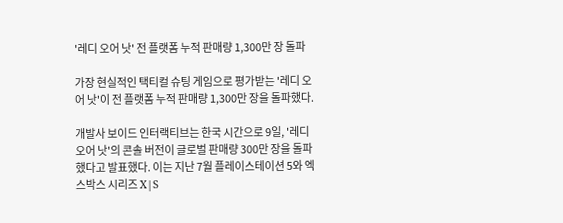'레디 오어 낫' 전 플랫폼 누적 판매량 1,300만 장 돌파

가장 현실적인 택티컬 슈팅 게임으로 평가받는 '레디 오어 낫'이 전 플랫폼 누적 판매량 1,300만 장을 돌파했다.

개발사 보이드 인터랙티브는 한국 시간으로 9일, '레디 오어 낫'의 콘솔 버전이 글로벌 판매량 300만 장을 돌파했다고 발표했다. 이는 지난 7월 플레이스테이션 5와 엑스박스 시리즈 X|S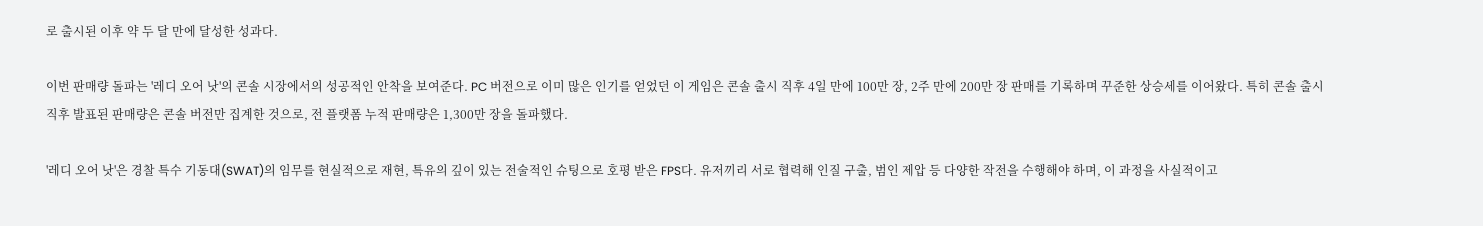로 출시된 이후 약 두 달 만에 달성한 성과다.

이번 판매량 돌파는 '레디 오어 낫'의 콘솔 시장에서의 성공적인 안착을 보여준다. PC 버전으로 이미 많은 인기를 얻었던 이 게임은 콘솔 출시 직후 4일 만에 100만 장, 2주 만에 200만 장 판매를 기록하며 꾸준한 상승세를 이어왔다. 특히 콘솔 출시 직후 발표된 판매량은 콘솔 버전만 집계한 것으로, 전 플랫폼 누적 판매량은 1,300만 장을 돌파했다.

'레디 오어 낫'은 경찰 특수 기동대(SWAT)의 임무를 현실적으로 재현, 특유의 깊이 있는 전술적인 슈팅으로 호평 받은 FPS다. 유저끼리 서로 협력해 인질 구출, 범인 제압 등 다양한 작전을 수행해야 하며, 이 과정을 사실적이고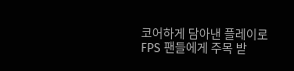코어하게 담아낸 플레이로 FPS 팬들에게 주목 받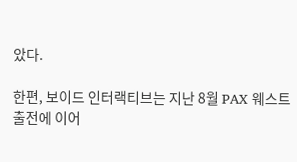았다.

한편, 보이드 인터랙티브는 지난 8월 PAX 웨스트 출전에 이어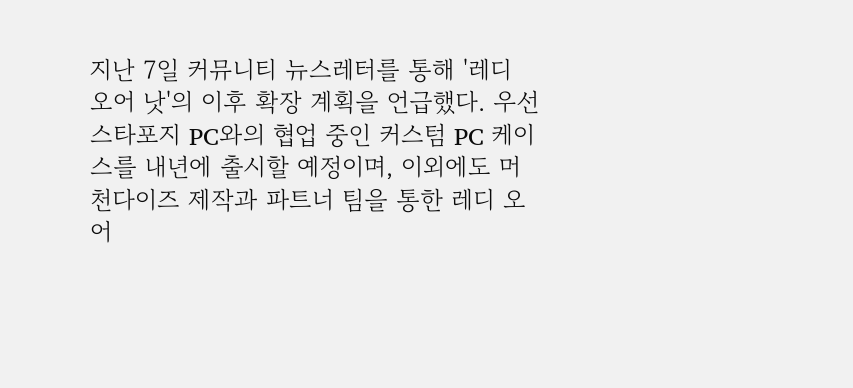지난 7일 커뮤니티 뉴스레터를 통해 '레디 오어 낫'의 이후 확장 계획을 언급했다. 우선 스타포지 PC와의 협업 중인 커스텀 PC 케이스를 내년에 출시할 예정이며, 이외에도 머천다이즈 제작과 파트너 팀을 통한 레디 오어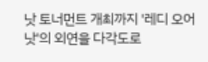낫 토너먼트 개최까지 '레디 오어 낫'의 외연을 다각도로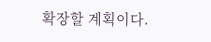확장할 계획이다.